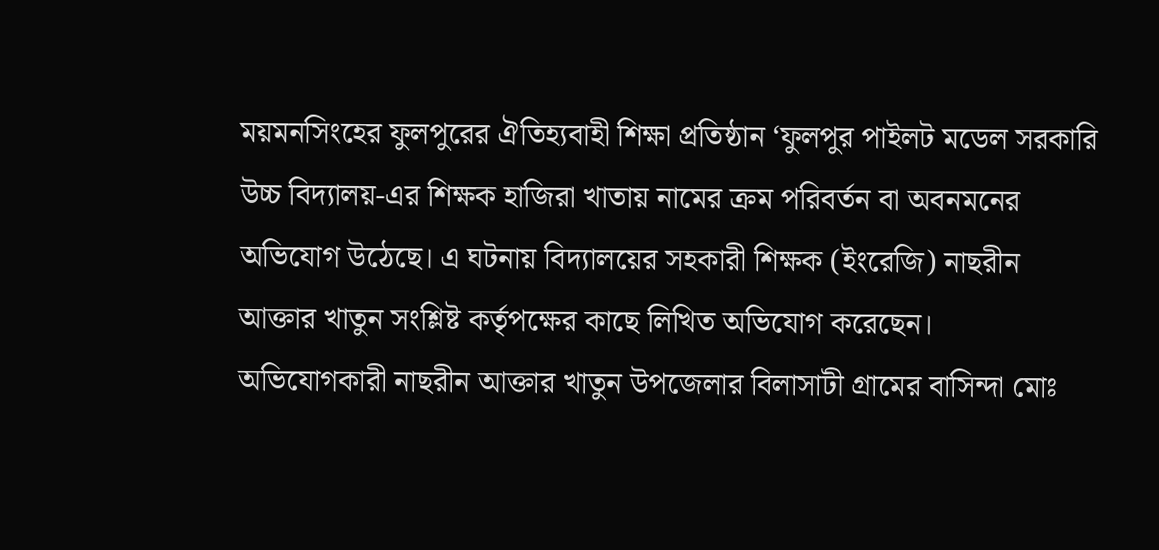ময়মনসিংহের ফুলপুরের ঐতিহ্যবাহী শিক্ষা প্রতিষ্ঠান ‘ফুলপুর পাইলট মডেল সরকারি উচ্চ বিদ্যালয়-এর শিক্ষক হাজিরা খাতায় নামের ক্রম পরিবর্তন বা অবনমনের অভিযোগ উঠেছে। এ ঘটনায় বিদ্যালয়ের সহকারী শিক্ষক (ইংরেজি) নাছরীন আক্তার খাতুন সংশ্লিষ্ট কর্তৃপক্ষের কাছে লিখিত অভিযোগ করেছেন।
অভিযোগকারী নাছরীন আক্তার খাতুন উপজেলার বিলাসাটী গ্রামের বাসিন্দা মোঃ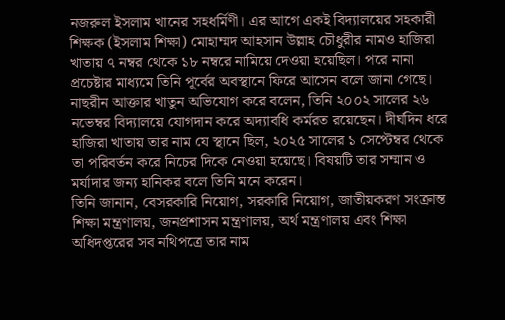নজরুল ইসলাম খানের সহধর্মিণী। এর আগে একই বিদ্যালয়ের সহকারী শিক্ষক (ইসলাম শিক্ষা) মোহাম্মদ আহসান উল্লাহ চৌধুরীর নামও হাজিরা খাতায় ৭ নম্বর থেকে ১৮ নম্বরে নামিয়ে দেওয়া হয়েছিল। পরে নানা প্রচেষ্টার মাধ্যমে তিনি পূর্বের অবস্থানে ফিরে আসেন বলে জানা গেছে।
নাছরীন আক্তার খাতুন অভিযোগ করে বলেন, তিনি ২০০২ সালের ২৬ নভেম্বর বিদ্যালয়ে যোগদান করে অদ্যাবধি কর্মরত রয়েছেন। দীর্ঘদিন ধরে হাজিরা খাতায় তার নাম যে স্থানে ছিল, ২০২৫ সালের ১ সেপ্টেম্বর থেকে তা পরিবর্তন করে নিচের দিকে নেওয়া হয়েছে। বিষয়টি তার সম্মান ও মর্যাদার জন্য হানিকর বলে তিনি মনে করেন।
তিনি জানান, বেসরকারি নিয়োগ, সরকারি নিয়োগ, জাতীয়করণ সংক্রান্ত শিক্ষা মন্ত্রণালয়, জনপ্রশাসন মন্ত্রণালয়, অর্থ মন্ত্রণালয় এবং শিক্ষা অধিদপ্তরের সব নথিপত্রে তার নাম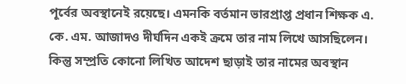পূর্বের অবস্থানেই রয়েছে। এমনকি বর্তমান ভারপ্রাপ্ত প্রধান শিক্ষক এ. কে. এম. আজাদও দীর্ঘদিন একই ক্রমে তার নাম লিখে আসছিলেন। কিন্তু সম্প্রতি কোনো লিখিত আদেশ ছাড়াই তার নামের অবস্থান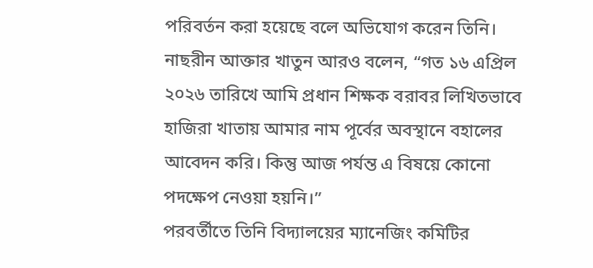পরিবর্তন করা হয়েছে বলে অভিযোগ করেন তিনি।
নাছরীন আক্তার খাতুন আরও বলেন, “গত ১৬ এপ্রিল ২০২৬ তারিখে আমি প্রধান শিক্ষক বরাবর লিখিতভাবে হাজিরা খাতায় আমার নাম পূর্বের অবস্থানে বহালের আবেদন করি। কিন্তু আজ পর্যন্ত এ বিষয়ে কোনো পদক্ষেপ নেওয়া হয়নি।”
পরবর্তীতে তিনি বিদ্যালয়ের ম্যানেজিং কমিটির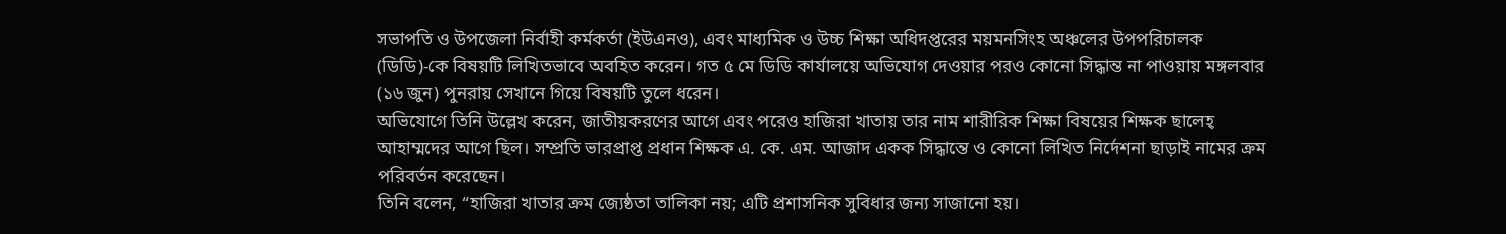সভাপতি ও উপজেলা নির্বাহী কর্মকর্তা (ইউএনও), এবং মাধ্যমিক ও উচ্চ শিক্ষা অধিদপ্তরের ময়মনসিংহ অঞ্চলের উপপরিচালক (ডিডি)-কে বিষয়টি লিখিতভাবে অবহিত করেন। গত ৫ মে ডিডি কার্যালয়ে অভিযোগ দেওয়ার পরও কোনো সিদ্ধান্ত না পাওয়ায় মঙ্গলবার (১৬ জুন) পুনরায় সেখানে গিয়ে বিষয়টি তুলে ধরেন।
অভিযোগে তিনি উল্লেখ করেন, জাতীয়করণের আগে এবং পরেও হাজিরা খাতায় তার নাম শারীরিক শিক্ষা বিষয়ের শিক্ষক ছালেহ্ আহাম্মদের আগে ছিল। সম্প্রতি ভারপ্রাপ্ত প্রধান শিক্ষক এ. কে. এম. আজাদ একক সিদ্ধান্তে ও কোনো লিখিত নির্দেশনা ছাড়াই নামের ক্রম পরিবর্তন করেছেন।
তিনি বলেন, “হাজিরা খাতার ক্রম জ্যেষ্ঠতা তালিকা নয়; এটি প্রশাসনিক সুবিধার জন্য সাজানো হয়।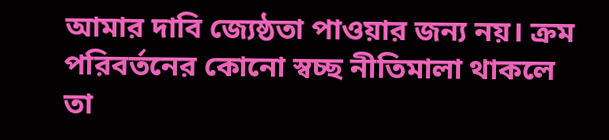আমার দাবি জ্যেষ্ঠতা পাওয়ার জন্য নয়। ক্রম পরিবর্তনের কোনো স্বচ্ছ নীতিমালা থাকলে তা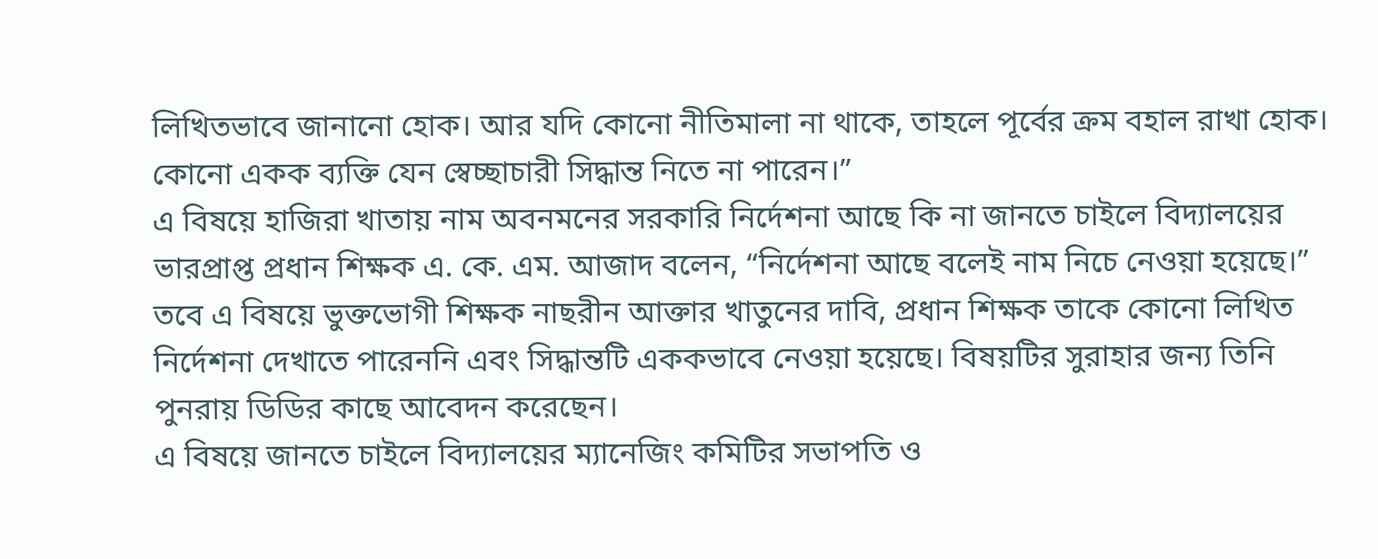লিখিতভাবে জানানো হোক। আর যদি কোনো নীতিমালা না থাকে, তাহলে পূর্বের ক্রম বহাল রাখা হোক। কোনো একক ব্যক্তি যেন স্বেচ্ছাচারী সিদ্ধান্ত নিতে না পারেন।”
এ বিষয়ে হাজিরা খাতায় নাম অবনমনের সরকারি নির্দেশনা আছে কি না জানতে চাইলে বিদ্যালয়ের ভারপ্রাপ্ত প্রধান শিক্ষক এ. কে. এম. আজাদ বলেন, “নির্দেশনা আছে বলেই নাম নিচে নেওয়া হয়েছে।”
তবে এ বিষয়ে ভুক্তভোগী শিক্ষক নাছরীন আক্তার খাতুনের দাবি, প্রধান শিক্ষক তাকে কোনো লিখিত নির্দেশনা দেখাতে পারেননি এবং সিদ্ধান্তটি এককভাবে নেওয়া হয়েছে। বিষয়টির সুরাহার জন্য তিনি পুনরায় ডিডির কাছে আবেদন করেছেন।
এ বিষয়ে জানতে চাইলে বিদ্যালয়ের ম্যানেজিং কমিটির সভাপতি ও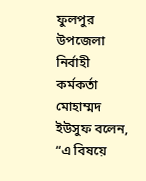ফুলপুর উপজেলা নির্বাহী কর্মকর্তা মোহাম্মদ ইউসুফ বলেন, “এ বিষয়ে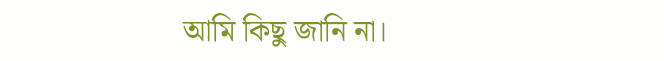আমি কিছু জানি না।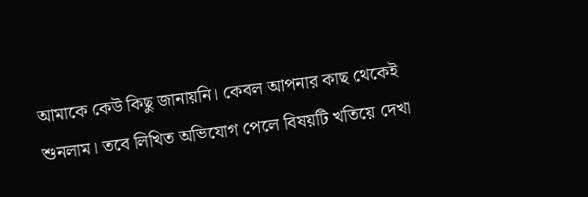আমাকে কেউ কিছু জানায়নি। কেবল আপনার কাছ থেকেই শুনলাম। তবে লিখিত অভিযোগ পেলে বিষয়টি খতিয়ে দেখা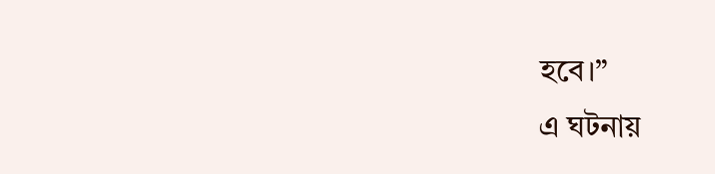হবে।”
এ ঘটনায়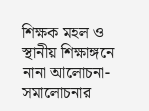শিক্ষক মহল ও স্থানীয় শিক্ষাঙ্গনে নানা আলোচনা- সমালোচনার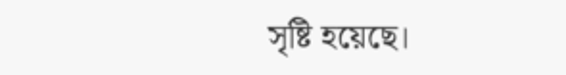সৃষ্টি হয়েছে।